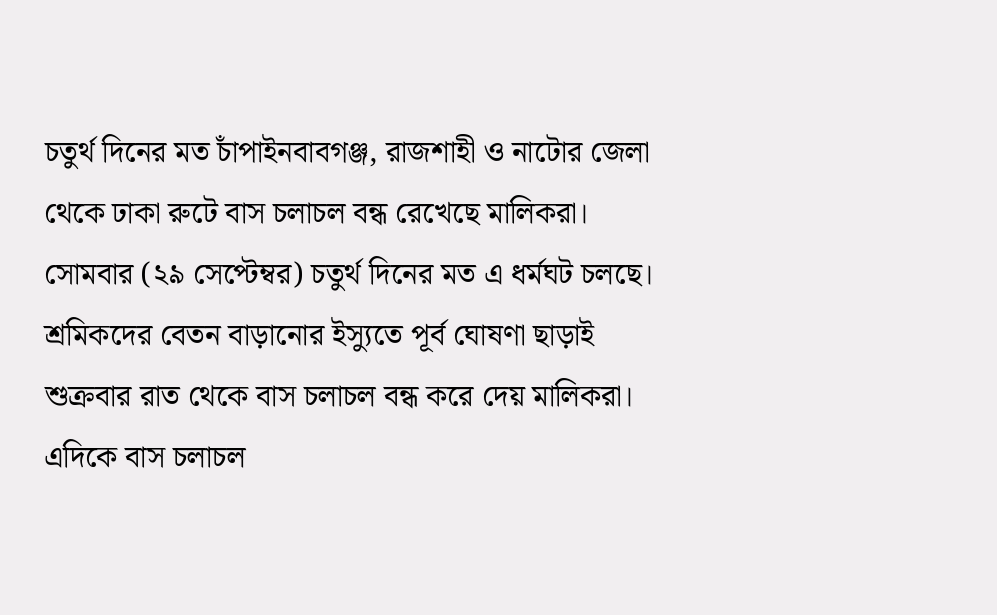চতুর্থ দিনের মত চাঁপাইনবাবগঞ্জ, রাজশাহী ও নাটোর জেলা থেকে ঢাকা রুটে বাস চলাচল বন্ধ রেখেছে মালিকরা।
সোমবার (২৯ সেপ্টেম্বর) চতুর্থ দিনের মত এ ধর্মঘট চলছে। শ্রমিকদের বেতন বাড়ানোর ইস্যুতে পূর্ব ঘোষণা ছাড়াই শুক্রবার রাত থেকে বাস চলাচল বন্ধ করে দেয় মালিকরা।
এদিকে বাস চলাচল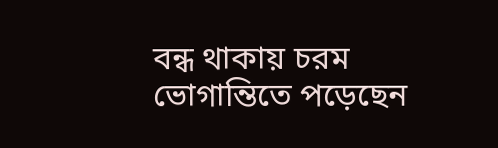বন্ধ থাকায় চরম ভোগান্তিতে পড়েছেন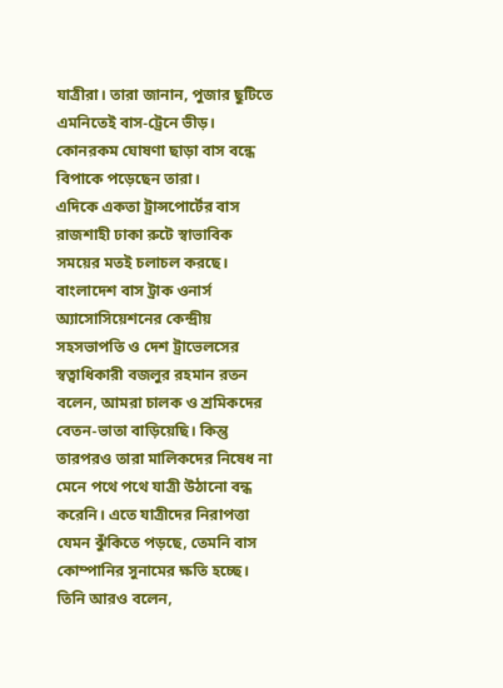যাত্রীরা। তারা জানান, পুজার ছুটিতে এমনিতেই বাস-ট্রেনে ভীড়। কোনরকম ঘোষণা ছাড়া বাস বন্ধে বিপাকে পড়েছেন তারা।
এদিকে একতা ট্রান্সপোর্টের বাস রাজশাহী ঢাকা রুটে স্বাভাবিক সময়ের মতই চলাচল করছে।
বাংলাদেশ বাস ট্রাক ওনার্স অ্যাসোসিয়েশনের কেন্দ্রীয় সহসভাপতি ও দেশ ট্রাভেলসের স্বত্বাধিকারী বজলুর রহমান রতন বলেন, আমরা চালক ও শ্রমিকদের বেতন-ভাতা বাড়িয়েছি। কিন্তু তারপরও তারা মালিকদের নিষেধ না মেনে পথে পথে যাত্রী উঠানো বন্ধ করেনি। এতে যাত্রীদের নিরাপত্তা যেমন ঝুঁকিতে পড়ছে, তেমনি বাস কোম্পানির সুনামের ক্ষতি হচ্ছে।
তিনি আরও বলেন,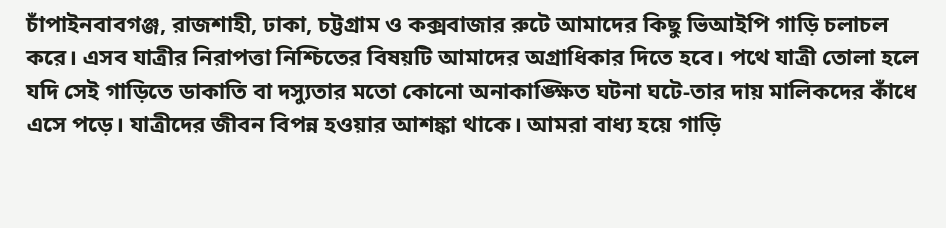চাঁপাইনবাবগঞ্জ, রাজশাহী, ঢাকা, চট্টগ্রাম ও কক্সবাজার রুটে আমাদের কিছু ভিআইপি গাড়ি চলাচল করে। এসব যাত্রীর নিরাপত্তা নিশ্চিতের বিষয়টি আমাদের অগ্রাধিকার দিতে হবে। পথে যাত্রী তোলা হলে যদি সেই গাড়িতে ডাকাতি বা দস্যুতার মতো কোনো অনাকাঙ্ক্ষিত ঘটনা ঘটে-তার দায় মালিকদের কাঁধে এসে পড়ে। যাত্রীদের জীবন বিপন্ন হওয়ার আশঙ্কা থাকে। আমরা বাধ্য হয়ে গাড়ি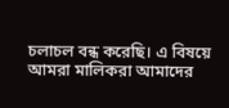চলাচল বন্ধ করেছি। এ বিষয়ে আমরা মালিকরা আমাদের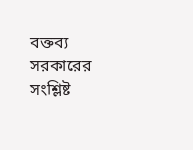বক্তব্য সরকারের সংশ্লিষ্ট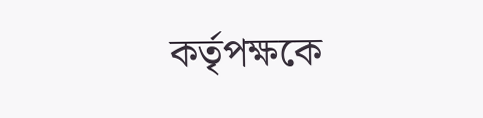কর্তৃপক্ষকে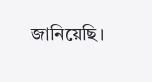জানিয়েছি।